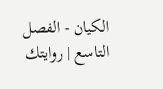الكيان - الفصل التاسع | روايتك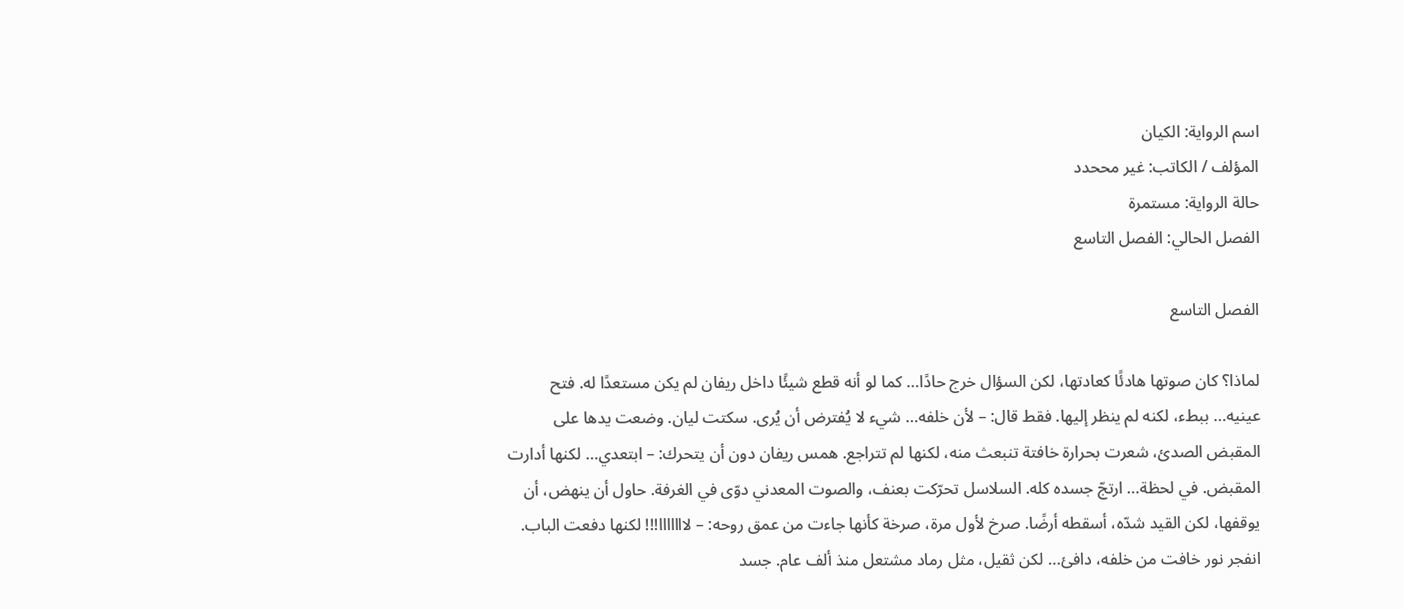اسم الرواية: الكيان
المؤلف / الكاتب: غير مححدد
حالة الرواية: مستمرة
الفصل الحالي: الفصل التاسع

الفصل التاسع

لماذا؟ كان صوتها هادئًا كعادتها، لكن السؤال خرج حادًا… كما لو أنه قطع شيئًا داخل ريفان لم يكن مستعدًا له. فتح عينيه… ببطء، لكنه لم ينظر إليها. فقط قال: – لأن خلفه… شيء لا يُفترض أن يُرى. سكتت ليان. وضعت يدها على المقبض الصدئ، شعرت بحرارة خافتة تنبعث منه، لكنها لم تتراجع. همس ريفان دون أن يتحرك: – ابتعدي… لكنها أدارت المقبض. في لحظة… ارتجّ جسده كله. السلاسل تحرّكت بعنف، والصوت المعدني دوّى في الغرفة. حاول أن ينهض، أن يوقفها، لكن القيد شدّه، أسقطه أرضًا. صرخ لأول مرة، صرخة كأنها جاءت من عمق روحه: – لااااااا!!! لكنها دفعت الباب. انفجر نور خافت من خلفه، دافئ… لكن ثقيل، مثل رماد مشتعل منذ ألف عام. جسد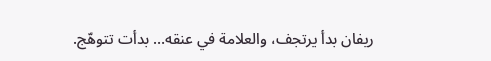ريفان بدأ يرتجف، والعلامة في عنقه… بدأت تتوهّج.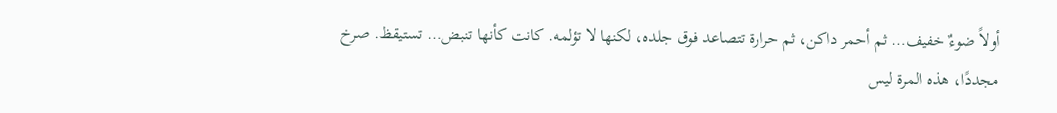أولاً ضوءٌ خفيف… ثم أحمر داكن، ثم حرارة تتصاعد فوق جلده، لكنها لا تؤلمه. كانت كأنها تنبض… تستيقظ. صرخ مجددًا، هذه المرة ليس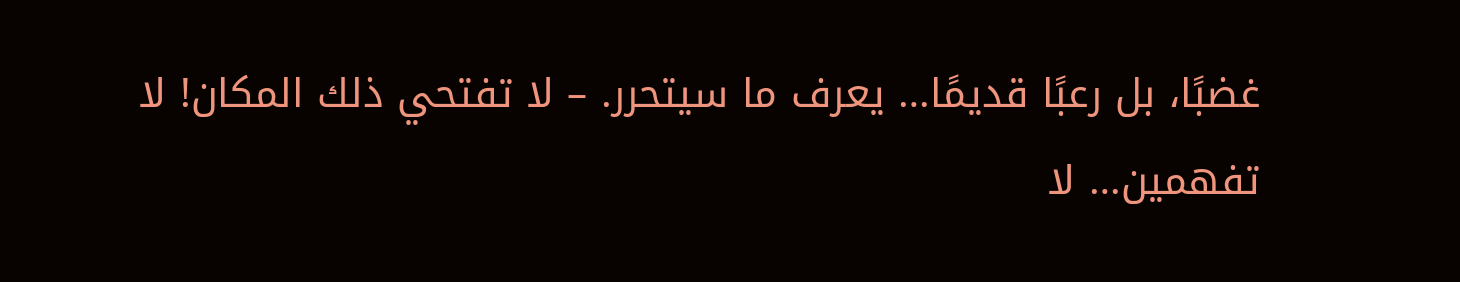غضبًا، بل رعبًا قديمًا… يعرف ما سيتحرر. – لا تفتحي ذلك المكان! لا تفهمين… لا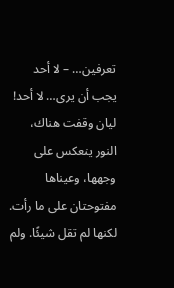تعرفين… – لا أحد يجب أن يرى… لا أحد! ليان وقفت هناك، النور ينعكس على وجهها، وعيناها مفتوحتان على ما رأت. لكنها لم تقل شيئًا. ولم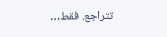تتراجع. فقط…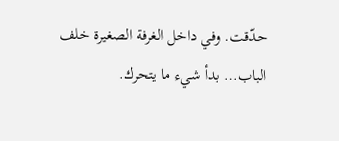حدّقت. وفي داخل الغرفة الصغيرة خلف الباب… بدأ شيء ما يتحرك.